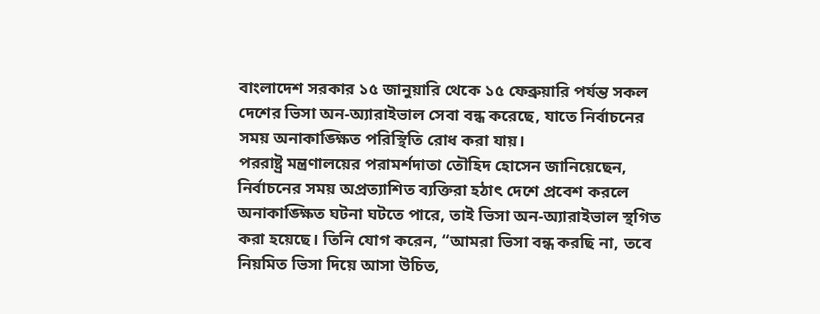বাংলাদেশ সরকার ১৫ জানুয়ারি থেকে ১৫ ফেব্রুয়ারি পর্যন্ত সকল দেশের ভিসা অন‑অ্যারাইভাল সেবা বন্ধ করেছে, যাতে নির্বাচনের সময় অনাকাঙ্ক্ষিত পরিস্থিতি রোধ করা যায়।
পররাষ্ট্র মন্ত্রণালয়ের পরামর্শদাতা তৌহিদ হোসেন জানিয়েছেন, নির্বাচনের সময় অপ্রত্যাশিত ব্যক্তিরা হঠাৎ দেশে প্রবেশ করলে অনাকাঙ্ক্ষিত ঘটনা ঘটতে পারে, তাই ভিসা অন‑অ্যারাইভাল স্থগিত করা হয়েছে। তিনি যোগ করেন, “আমরা ভিসা বন্ধ করছি না, তবে নিয়মিত ভিসা দিয়ে আসা উচিত,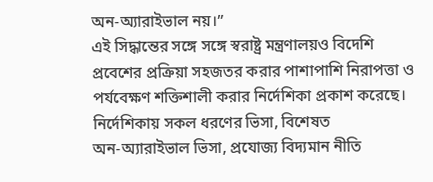অন‑অ্যারাইভাল নয়।”
এই সিদ্ধান্তের সঙ্গে সঙ্গে স্বরাষ্ট্র মন্ত্রণালয়ও বিদেশি প্রবেশের প্রক্রিয়া সহজতর করার পাশাপাশি নিরাপত্তা ও পর্যবেক্ষণ শক্তিশালী করার নির্দেশিকা প্রকাশ করেছে। নির্দেশিকায় সকল ধরণের ভিসা, বিশেষত অন‑অ্যারাইভাল ভিসা, প্রযোজ্য বিদ্যমান নীতি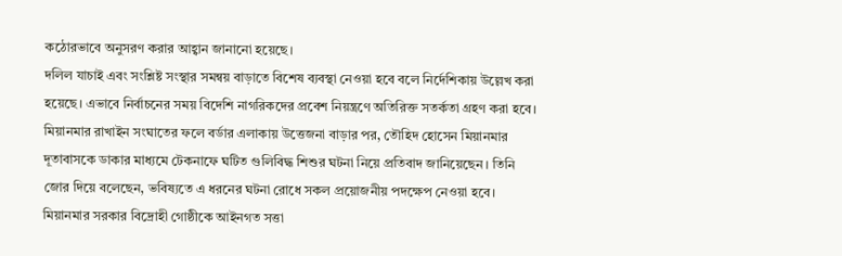কঠোরভাবে অনুসরণ করার আহ্বান জানানো হয়েছে।
দলিল যাচাই এবং সংশ্লিষ্ট সংস্থার সমন্বয় বাড়াতে বিশেষ ব্যবস্থা নেওয়া হবে বলে নির্দেশিকায় উল্লেখ করা হয়েছে। এভাবে নির্বাচনের সময় বিদেশি নাগরিকদের প্রবেশ নিয়ন্ত্রণে অতিরিক্ত সতর্কতা গ্রহণ করা হবে।
মিয়ানমার রাখাইন সংঘাতের ফলে বর্ডার এলাকায় উত্তেজনা বাড়ার পর, তৌহিদ হোসেন মিয়ানমার দূতাবাসকে ডাকার মাধ্যমে টেকনাফে ঘটিত গুলিবিদ্ধ শিশুর ঘটনা নিয়ে প্রতিবাদ জানিয়েছেন। তিনি জোর দিয়ে বলেছেন, ভবিষ্যতে এ ধরনের ঘটনা রোধে সকল প্রয়োজনীয় পদক্ষেপ নেওয়া হবে।
মিয়ানমার সরকার বিদ্রোহী গোষ্ঠীকে আইনগত সত্তা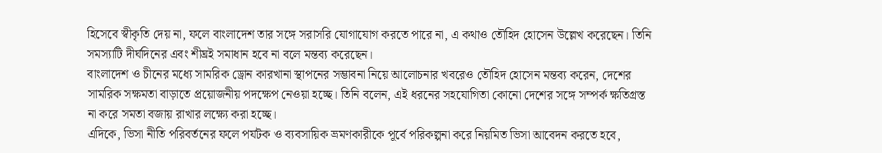হিসেবে স্বীকৃতি দেয় না, ফলে বাংলাদেশ তার সঙ্গে সরাসরি যোগাযোগ করতে পারে না, এ কথাও তৌহিদ হোসেন উল্লেখ করেছেন। তিনি সমস্যাটি দীর্ঘদিনের এবং শীঘ্রই সমাধান হবে না বলে মন্তব্য করেছেন।
বাংলাদেশ ও চীনের মধ্যে সামরিক ড্রোন কারখানা স্থাপনের সম্ভাবনা নিয়ে আলোচনার খবরেও তৌহিদ হোসেন মন্তব্য করেন, দেশের সামরিক সক্ষমতা বাড়াতে প্রয়োজনীয় পদক্ষেপ নেওয়া হচ্ছে। তিনি বলেন, এই ধরনের সহযোগিতা কোনো দেশের সঙ্গে সম্পর্ক ক্ষতিগ্রস্ত না করে সমতা বজায় রাখার লক্ষ্যে করা হচ্ছে।
এদিকে, ভিসা নীতি পরিবর্তনের ফলে পর্যটক ও ব্যবসায়িক ভ্রমণকারীকে পূর্বে পরিকল্পনা করে নিয়মিত ভিসা আবেদন করতে হবে,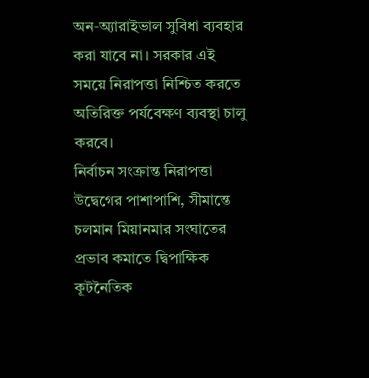অন‑অ্যারাইভাল সুবিধা ব্যবহার করা যাবে না। সরকার এই সময়ে নিরাপত্তা নিশ্চিত করতে অতিরিক্ত পর্যবেক্ষণ ব্যবস্থা চালু করবে।
নির্বাচন সংক্রান্ত নিরাপত্তা উদ্বেগের পাশাপাশি, সীমান্তে চলমান মিয়ানমার সংঘাতের প্রভাব কমাতে দ্বিপাক্ষিক কূটনৈতিক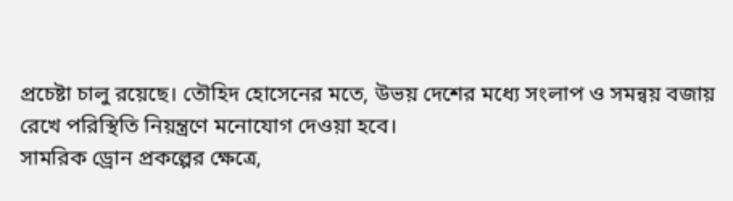প্রচেষ্টা চালু রয়েছে। তৌহিদ হোসেনের মতে, উভয় দেশের মধ্যে সংলাপ ও সমন্বয় বজায় রেখে পরিস্থিতি নিয়ন্ত্রণে মনোযোগ দেওয়া হবে।
সামরিক ড্রোন প্রকল্পের ক্ষেত্রে,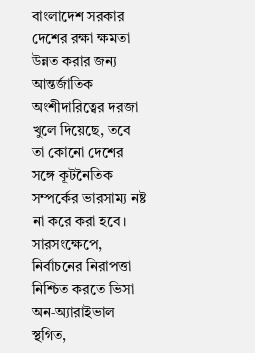বাংলাদেশ সরকার দেশের রক্ষা ক্ষমতা উন্নত করার জন্য আন্তর্জাতিক অংশীদারিত্বের দরজা খুলে দিয়েছে, তবে তা কোনো দেশের সঙ্গে কূটনৈতিক সম্পর্কের ভারসাম্য নষ্ট না করে করা হবে।
সারসংক্ষেপে, নির্বাচনের নিরাপত্তা নিশ্চিত করতে ভিসা অন‑অ্যারাইভাল স্থগিত,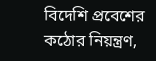বিদেশি প্রবেশের কঠোর নিয়ন্ত্রণ,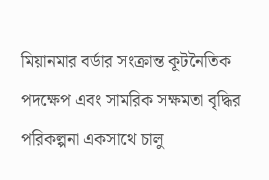মিয়ানমার বর্ডার সংক্রান্ত কূটনৈতিক পদক্ষেপ এবং সামরিক সক্ষমতা বৃদ্ধির পরিকল্পনা একসাথে চালু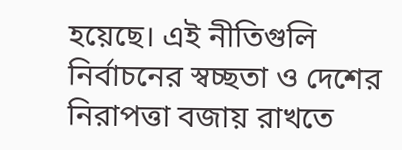হয়েছে। এই নীতিগুলি নির্বাচনের স্বচ্ছতা ও দেশের নিরাপত্তা বজায় রাখতে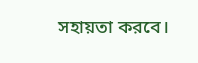সহায়তা করবে।